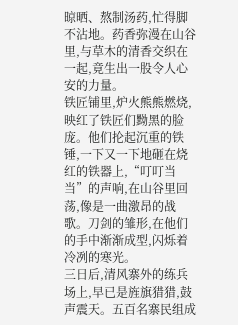晾晒、熬制汤药,忙得脚不沾地。药香弥漫在山谷里,与草木的清香交织在一起,竟生出一股令人心安的力量。
铁匠铺里,炉火熊熊燃烧,映红了铁匠们黝黑的脸庞。他们抡起沉重的铁锤,一下又一下地砸在烧红的铁器上,“叮叮当当”的声响,在山谷里回荡,像是一曲激昂的战歌。刀剑的雏形,在他们的手中渐渐成型,闪烁着冷冽的寒光。
三日后,清风寨外的练兵场上,早已是旌旗猎猎,鼓声震天。五百名寨民组成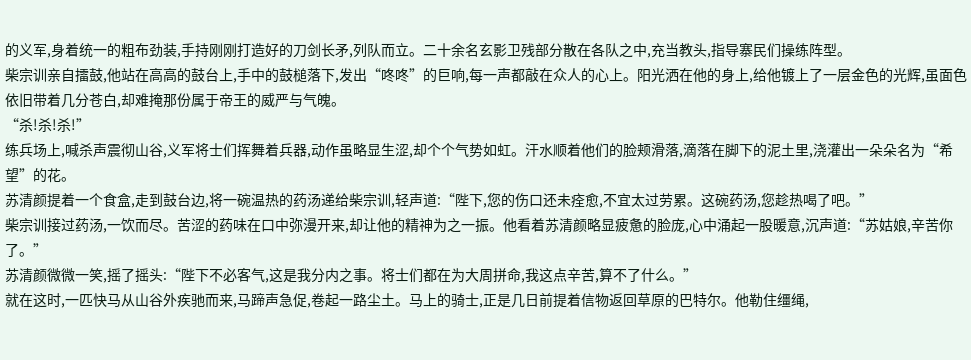的义军,身着统一的粗布劲装,手持刚刚打造好的刀剑长矛,列队而立。二十余名玄影卫残部分散在各队之中,充当教头,指导寨民们操练阵型。
柴宗训亲自擂鼓,他站在高高的鼓台上,手中的鼓槌落下,发出“咚咚”的巨响,每一声都敲在众人的心上。阳光洒在他的身上,给他镀上了一层金色的光辉,虽面色依旧带着几分苍白,却难掩那份属于帝王的威严与气魄。
“杀!杀!杀!”
练兵场上,喊杀声震彻山谷,义军将士们挥舞着兵器,动作虽略显生涩,却个个气势如虹。汗水顺着他们的脸颊滑落,滴落在脚下的泥土里,浇灌出一朵朵名为“希望”的花。
苏清颜提着一个食盒,走到鼓台边,将一碗温热的药汤递给柴宗训,轻声道:“陛下,您的伤口还未痊愈,不宜太过劳累。这碗药汤,您趁热喝了吧。”
柴宗训接过药汤,一饮而尽。苦涩的药味在口中弥漫开来,却让他的精神为之一振。他看着苏清颜略显疲惫的脸庞,心中涌起一股暖意,沉声道:“苏姑娘,辛苦你了。”
苏清颜微微一笑,摇了摇头:“陛下不必客气,这是我分内之事。将士们都在为大周拼命,我这点辛苦,算不了什么。”
就在这时,一匹快马从山谷外疾驰而来,马蹄声急促,卷起一路尘土。马上的骑士,正是几日前提着信物返回草原的巴特尔。他勒住缰绳,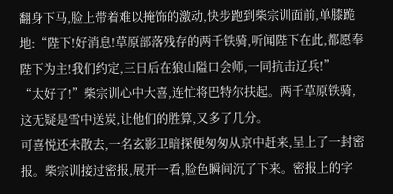翻身下马,脸上带着难以掩饰的激动,快步跑到柴宗训面前,单膝跪地:“陛下!好消息!草原部落残存的两千铁骑,听闻陛下在此,都愿奉陛下为主!我们约定,三日后在狼山隘口会师,一同抗击辽兵!”
“太好了!”柴宗训心中大喜,连忙将巴特尔扶起。两千草原铁骑,这无疑是雪中送炭,让他们的胜算,又多了几分。
可喜悦还未散去,一名玄影卫暗探便匆匆从京中赶来,呈上了一封密报。柴宗训接过密报,展开一看,脸色瞬间沉了下来。密报上的字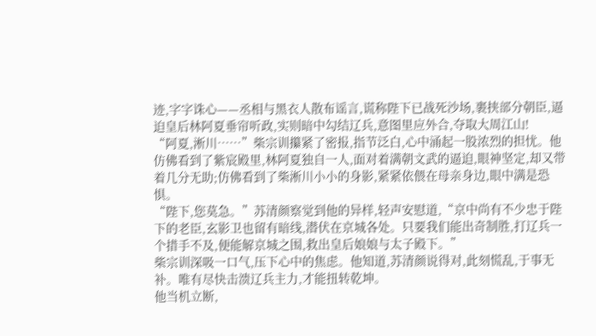迹,字字诛心——丞相与黑衣人散布谣言,谎称陛下已战死沙场,裹挟部分朝臣,逼迫皇后林阿夏垂帘听政,实则暗中勾结辽兵,意图里应外合,夺取大周江山!
“阿夏,淅川……”柴宗训攥紧了密报,指节泛白,心中涌起一股浓烈的担忧。他仿佛看到了紫宸殿里,林阿夏独自一人,面对着满朝文武的逼迫,眼神坚定,却又带着几分无助;仿佛看到了柴淅川小小的身影,紧紧依偎在母亲身边,眼中满是恐惧。
“陛下,您莫急。”苏清颜察觉到他的异样,轻声安慰道,“京中尚有不少忠于陛下的老臣,玄影卫也留有暗线,潜伏在京城各处。只要我们能出奇制胜,打辽兵一个措手不及,便能解京城之围,救出皇后娘娘与太子殿下。”
柴宗训深吸一口气,压下心中的焦虑。他知道,苏清颜说得对,此刻慌乱,于事无补。唯有尽快击溃辽兵主力,才能扭转乾坤。
他当机立断,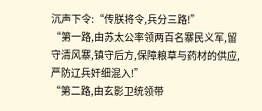沉声下令:“传朕将令,兵分三路!”
“第一路,由苏太公率领两百名寨民义军,留守清风寨,镇守后方,保障粮草与药材的供应,严防辽兵奸细混入!”
“第二路,由玄影卫统领带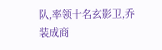队,率领十名玄影卫,乔装成商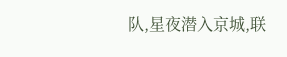队,星夜潜入京城,联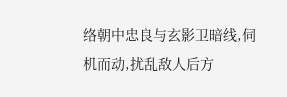络朝中忠良与玄影卫暗线,伺机而动,扰乱敌人后方